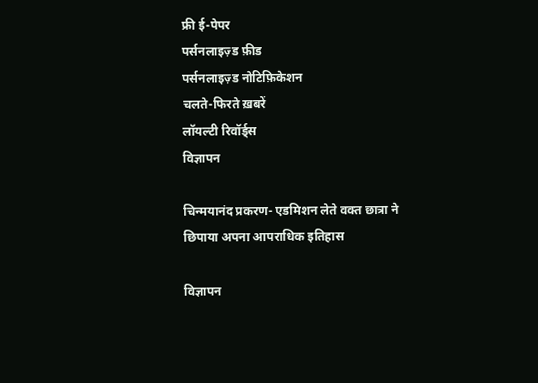फ्री ई-पेपर
पर्सनलाइज़्ड फ़ीड
पर्सनलाइज़्ड नोटिफ़िकेशन
चलते-फिरते ख़बरें
लॉयल्टी रिवॉर्ड्स
विज्ञापन

चिन्मयानंद प्रकरण- एडमिशन लेते वक्त छात्रा ने छिपाया अपना आपराधिक इतिहास

विज्ञापन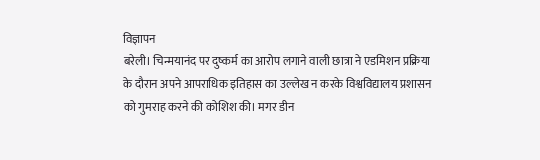विज्ञापन
बरेली। चिन्मयानंद पर दुष्कर्म का आरोप लगाने वाली छात्रा ने एडमिशन प्रक्रिया के दौरान अपने आपराधिक इतिहास का उल्लेख न करके विश्वविद्यालय प्रशासन को गुमराह करने की कोशिश की। मगर डीन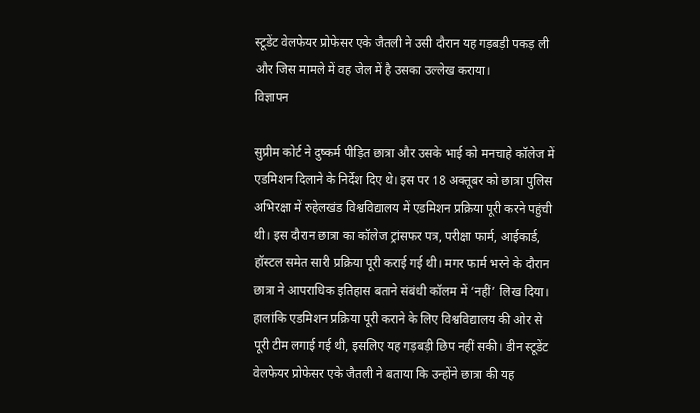स्टूडेंट वेलफेयर प्रोफेसर एके जैतली ने उसी दौरान यह गड़बड़ी पकड़ ली और जिस मामले में वह जेल में है उसका उल्लेख कराया।
विज्ञापन

सुप्रीम कोर्ट ने दुष्कर्म पीड़ित छात्रा और उसके भाई को मनचाहे कॉलेज में एडमिशन दिलाने के निर्देश दिए थे। इस पर 18 अक्तूबर को छात्रा पुलिस अभिरक्षा में रुहेलखंड विश्वविद्यालय में एडमिशन प्रक्रिया पूरी करने पहुंची थी। इस दौरान छात्रा का कॉलेज ट्रांसफर पत्र, परीक्षा फार्म, आईकार्ड, हॉस्टल समेत सारी प्रक्रिया पूरी कराई गई थी। मगर फार्म भरने के दौरान छात्रा ने आपराधिक इतिहास बताने संबंधी कॉलम में ‘नहीं’ लिख दिया। हालांकि एडमिशन प्रक्रिया पूरी कराने के लिए विश्वविद्यालय की ओर से पूरी टीम लगाई गई थी, इसलिए यह गड़बड़ी छिप नहीं सकी। डीन स्टूडेंट वेलफेयर प्रोफेसर एके जैतली ने बताया कि उन्होंने छात्रा की यह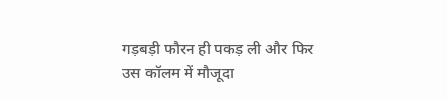गड़बड़ी फौरन ही पकड़ ली और फिर उस कॉलम में मौजूदा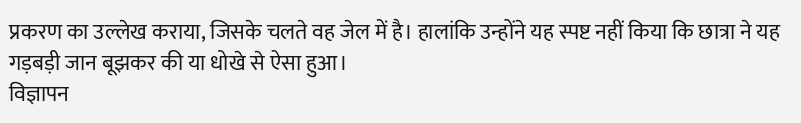प्रकरण का उल्लेख कराया, जिसके चलते वह जेल में है। हालांकि उन्होंने यह स्पष्ट नहीं किया कि छात्रा ने यह गड़बड़ी जान बूझकर की या धोखे से ऐसा हुआ।
विज्ञापन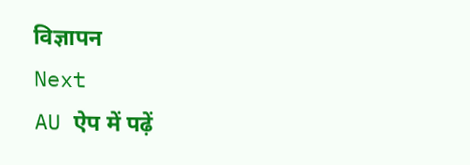विज्ञापन
Next
AU ऐप में पढ़ें